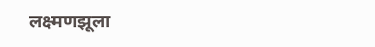लक्ष्मणझूला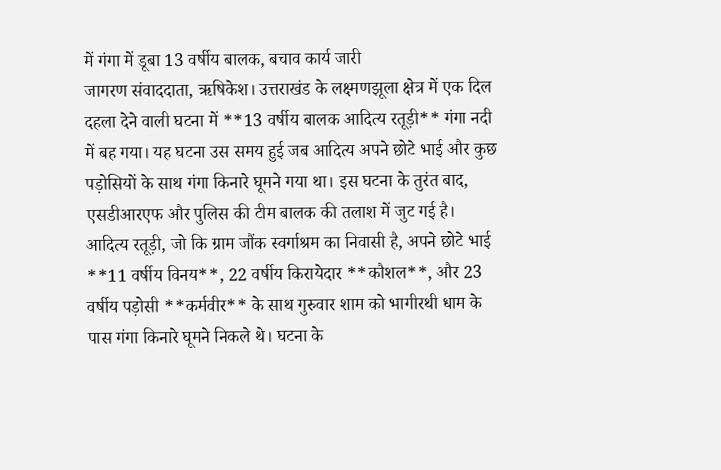में गंगा में डूबा 13 वर्षीय बालक, बचाव कार्य जारी
जागरण संवाददाता, ऋषिकेश। उत्तराखंड के लक्ष्मणझूला क्षेत्र में एक दिल दहला देने वाली घटना में **13 वर्षीय बालक आदित्य रतूड़ी** गंगा नदी में बह गया। यह घटना उस समय हुई जब आदित्य अपने छोटे भाई और कुछ पड़ोसियों के साथ गंगा किनारे घूमने गया था। इस घटना के तुरंत बाद, एसडीआरएफ और पुलिस की टीम बालक की तलाश में जुट गई है।
आदित्य रतूड़ी, जो कि ग्राम जौंक स्वर्गाश्रम का निवासी है, अपने छोटे भाई **11 वर्षीय विनय**, 22 वर्षीय किरायेदार **कौशल**, और 23 वर्षीय पड़ोसी **कर्मवीर** के साथ गुरुवार शाम को भागीरथी धाम के पास गंगा किनारे घूमने निकले थे। घटना के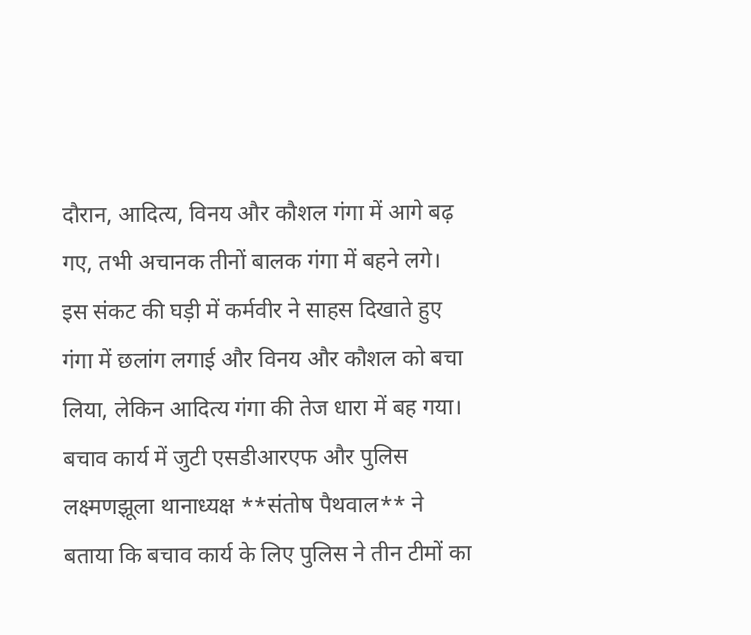दौरान, आदित्य, विनय और कौशल गंगा में आगे बढ़ गए, तभी अचानक तीनों बालक गंगा में बहने लगे। इस संकट की घड़ी में कर्मवीर ने साहस दिखाते हुए गंगा में छलांग लगाई और विनय और कौशल को बचा लिया, लेकिन आदित्य गंगा की तेज धारा में बह गया।
बचाव कार्य में जुटी एसडीआरएफ और पुलिस
लक्ष्मणझूला थानाध्यक्ष **संतोष पैथवाल** ने बताया कि बचाव कार्य के लिए पुलिस ने तीन टीमों का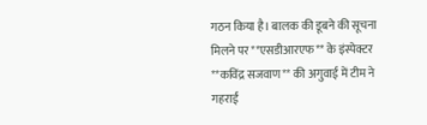गठन किया है। बालक की डूबने की सूचना मिलने पर **एसडीआरएफ** के इंस्पेक्टर **कविंद्र सजवाण** की अगुवाई में टीम ने गहराई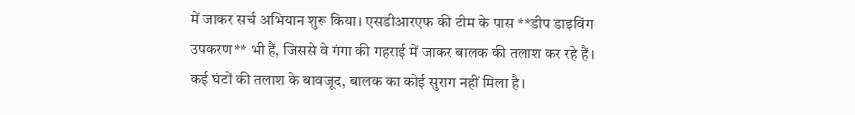में जाकर सर्च अभियान शुरू किया। एसडीआरएफ की टीम के पास **डीप डाइविंग उपकरण** भी हैं, जिससे वे गंगा की गहराई में जाकर बालक की तलाश कर रहे हैं।
कई घंटों की तलाश के बावजूद, बालक का कोई सुराग नहीं मिला है।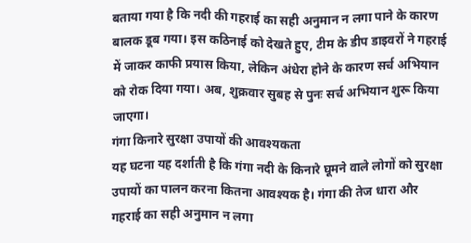बताया गया है कि नदी की गहराई का सही अनुमान न लगा पाने के कारण बालक डूब गया। इस कठिनाई को देखते हुए, टीम के डीप डाइवरों ने गहराई में जाकर काफी प्रयास किया, लेकिन अंधेरा होने के कारण सर्च अभियान को रोक दिया गया। अब, शुक्रवार सुबह से पुनः सर्च अभियान शुरू किया जाएगा।
गंगा किनारे सुरक्षा उपायों की आवश्यकता
यह घटना यह दर्शाती है कि गंगा नदी के किनारे घूमने वाले लोगों को सुरक्षा उपायों का पालन करना कितना आवश्यक है। गंगा की तेज धारा और गहराई का सही अनुमान न लगा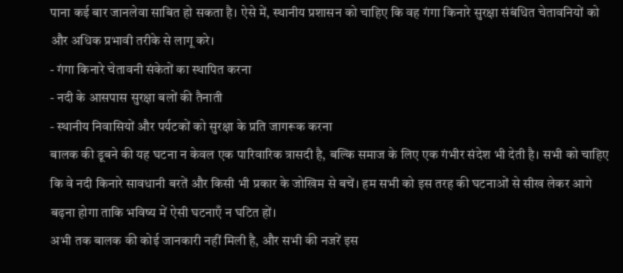पाना कई बार जानलेवा साबित हो सकता है। ऐसे में, स्थानीय प्रशासन को चाहिए कि वह गंगा किनारे सुरक्षा संबंधित चेतावनियों को और अधिक प्रभावी तरीके से लागू करे।
- गंगा किनारे चेतावनी संकेतों का स्थापित करना
- नदी के आसपास सुरक्षा बलों की तैनाती
- स्थानीय निवासियों और पर्यटकों को सुरक्षा के प्रति जागरूक करना
बालक की डूबने की यह घटना न केवल एक पारिवारिक त्रासदी है, बल्कि समाज के लिए एक गंभीर संदेश भी देती है। सभी को चाहिए कि वे नदी किनारे सावधानी बरतें और किसी भी प्रकार के जोखिम से बचें। हम सभी को इस तरह की घटनाओं से सीख लेकर आगे बढ़ना होगा ताकि भविष्य में ऐसी घटनाएँ न घटित हों।
अभी तक बालक की कोई जानकारी नहीं मिली है, और सभी की नजरें इस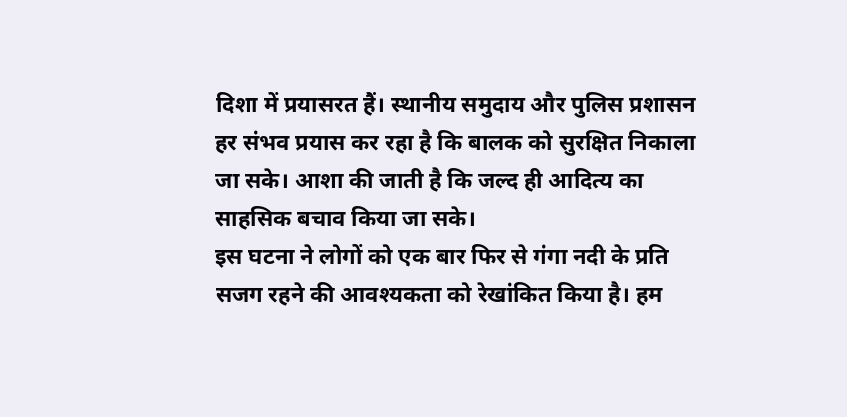दिशा में प्रयासरत हैं। स्थानीय समुदाय और पुलिस प्रशासन हर संभव प्रयास कर रहा है कि बालक को सुरक्षित निकाला जा सके। आशा की जाती है कि जल्द ही आदित्य का साहसिक बचाव किया जा सके।
इस घटना ने लोगों को एक बार फिर से गंगा नदी के प्रति सजग रहने की आवश्यकता को रेखांकित किया है। हम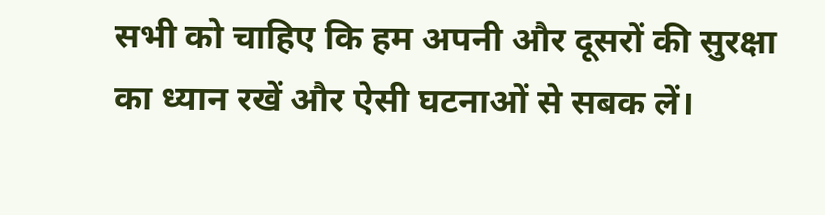सभी को चाहिए कि हम अपनी और दूसरों की सुरक्षा का ध्यान रखें और ऐसी घटनाओं से सबक लें।